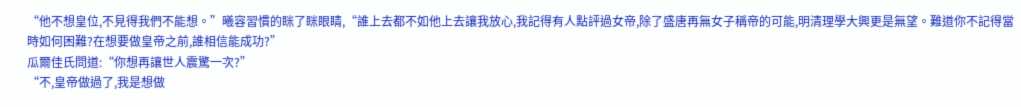“他不想皇位,不見得我們不能想。”曦容習慣的眯了眯眼睛,“誰上去都不如他上去讓我放心,我記得有人點評過女帝,除了盛唐再無女子稱帝的可能,明清理學大興更是無望。難道你不記得當時如何困難?在想要做皇帝之前,誰相信能成功?”
瓜爾佳氏問道:“你想再讓世人震驚一次?”
“不,皇帝做過了,我是想做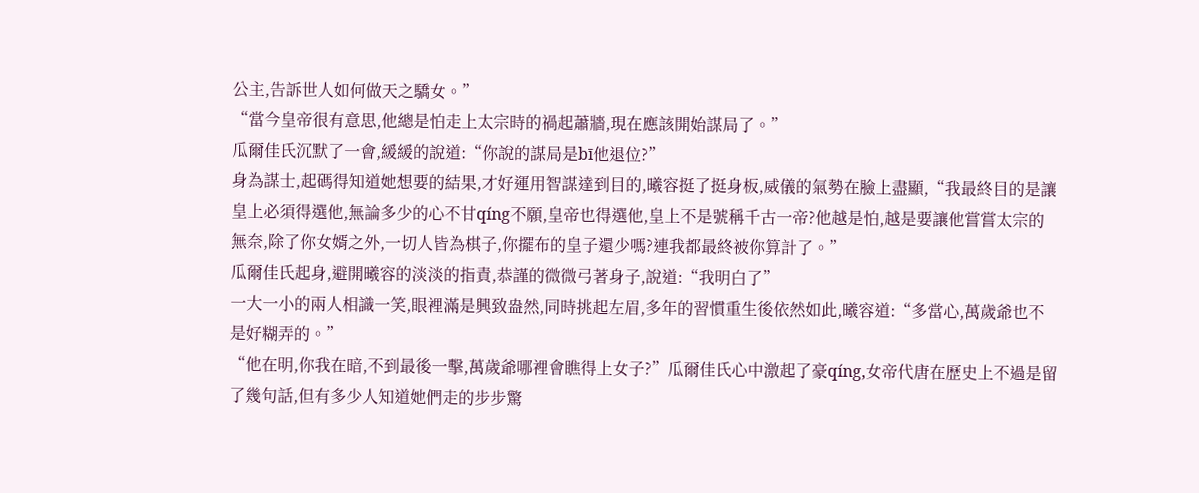公主,告訴世人如何做天之驕女。”
“當今皇帝很有意思,他總是怕走上太宗時的禍起蕭牆,現在應該開始謀局了。”
瓜爾佳氏沉默了一會,緩緩的說道:“你說的謀局是bī他退位?”
身為謀士,起碼得知道她想要的結果,才好運用智謀達到目的,曦容挺了挺身板,威儀的氣勢在臉上盡顯,“我最終目的是讓皇上必須得選他,無論多少的心不甘qíng不願,皇帝也得選他,皇上不是號稱千古一帝?他越是怕,越是要讓他嘗嘗太宗的無奈,除了你女婿之外,一切人皆為棋子,你擺布的皇子還少嗎?連我都最終被你算計了。”
瓜爾佳氏起身,避開曦容的淡淡的指責,恭謹的微微弓著身子,說道:“我明白了”
一大一小的兩人相識一笑,眼裡滿是興致盎然,同時挑起左眉,多年的習慣重生後依然如此,曦容道:“多當心,萬歲爺也不是好糊弄的。”
“他在明,你我在暗,不到最後一擊,萬歲爺哪裡會瞧得上女子?”瓜爾佳氏心中激起了豪qíng,女帝代唐在歷史上不過是留了幾句話,但有多少人知道她們走的步步驚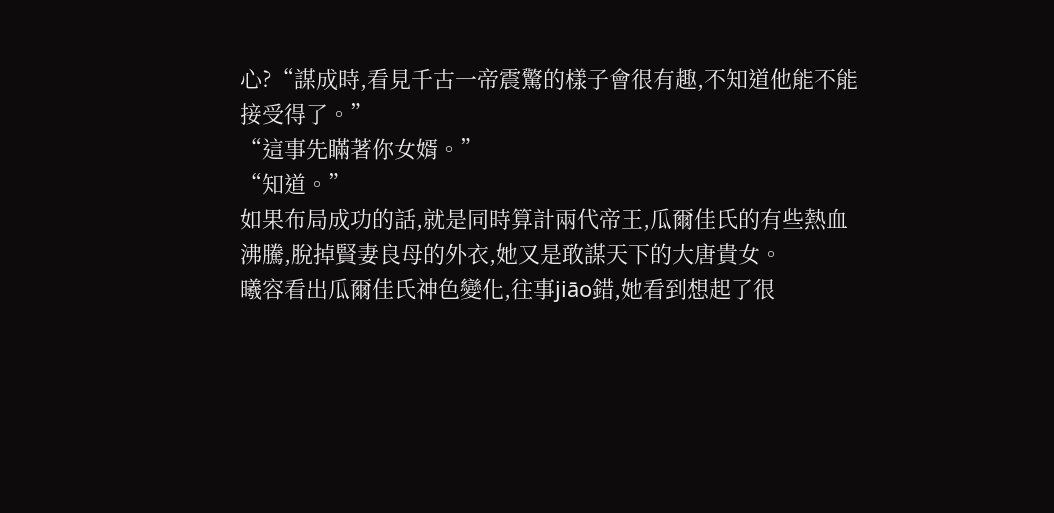心?“謀成時,看見千古一帝震驚的樣子會很有趣,不知道他能不能接受得了。”
“這事先瞞著你女婿。”
“知道。”
如果布局成功的話,就是同時算計兩代帝王,瓜爾佳氏的有些熱血沸騰,脫掉賢妻良母的外衣,她又是敢謀天下的大唐貴女。
曦容看出瓜爾佳氏神色變化,往事jiāo錯,她看到想起了很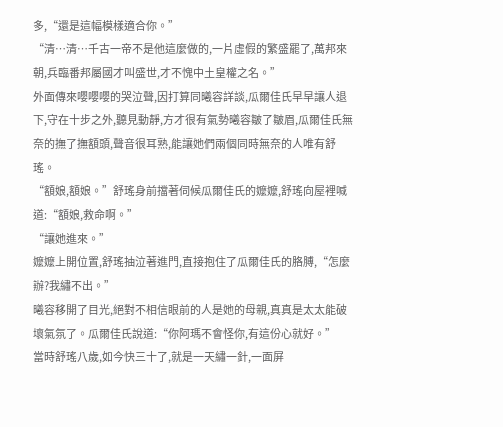多,“還是這幅模樣適合你。”
“清…清…千古一帝不是他這麼做的,一片虛假的繁盛罷了,萬邦來朝,兵臨番邦屬國才叫盛世,才不愧中土皇權之名。”
外面傳來嚶嚶嚶的哭泣聲,因打算同曦容詳談,瓜爾佳氏早早讓人退下,守在十步之外,聽見動靜,方才很有氣勢曦容皺了皺眉,瓜爾佳氏無奈的撫了撫額頭,聲音很耳熟,能讓她們兩個同時無奈的人唯有舒瑤。
“額娘,額娘。”舒瑤身前擋著伺候瓜爾佳氏的嬤嬤,舒瑤向屋裡喊道:“額娘,救命啊。”
“讓她進來。”
嬤嬤上開位置,舒瑤抽泣著進門,直接抱住了瓜爾佳氏的胳膊,“怎麼辦?我繡不出。”
曦容移開了目光,絕對不相信眼前的人是她的母親,真真是太太能破壞氣氛了。瓜爾佳氏說道:“你阿瑪不會怪你,有這份心就好。”
當時舒瑤八歲,如今快三十了,就是一天繡一針,一面屏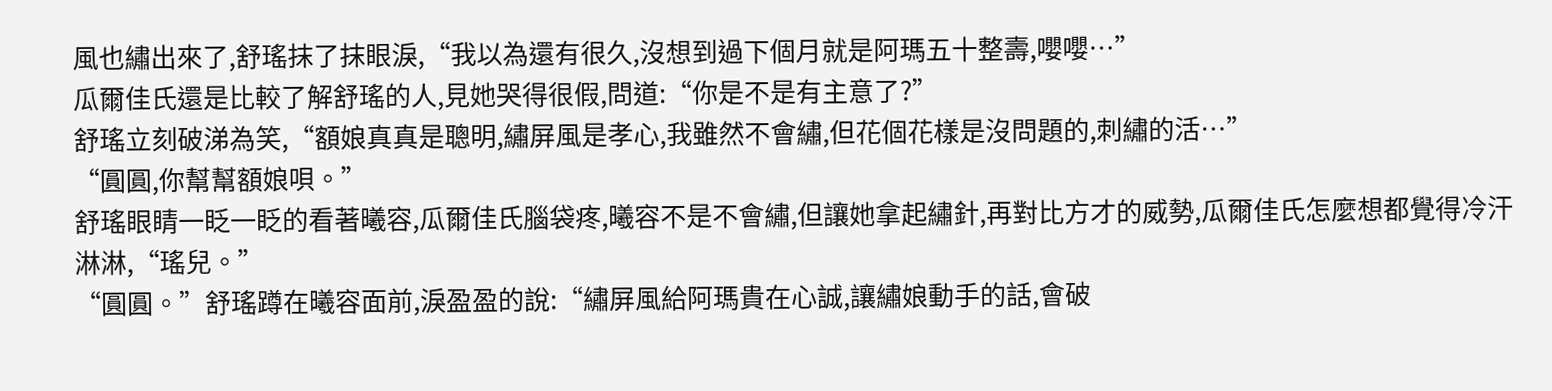風也繡出來了,舒瑤抹了抹眼淚,“我以為還有很久,沒想到過下個月就是阿瑪五十整壽,嚶嚶…”
瓜爾佳氏還是比較了解舒瑤的人,見她哭得很假,問道:“你是不是有主意了?”
舒瑤立刻破涕為笑,“額娘真真是聰明,繡屏風是孝心,我雖然不會繡,但花個花樣是沒問題的,刺繡的活…”
“圓圓,你幫幫額娘唄。”
舒瑤眼睛一眨一眨的看著曦容,瓜爾佳氏腦袋疼,曦容不是不會繡,但讓她拿起繡針,再對比方才的威勢,瓜爾佳氏怎麼想都覺得冷汗淋淋,“瑤兒。”
“圓圓。”舒瑤蹲在曦容面前,淚盈盈的說:“繡屏風給阿瑪貴在心誠,讓繡娘動手的話,會破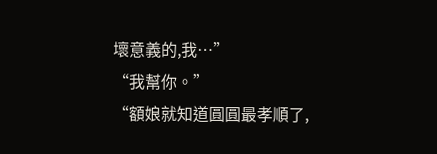壞意義的,我…”
“我幫你。”
“額娘就知道圓圓最孝順了,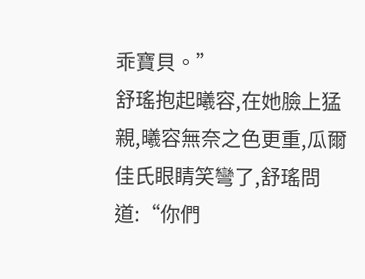乖寶貝。”
舒瑤抱起曦容,在她臉上猛親,曦容無奈之色更重,瓜爾佳氏眼睛笑彎了,舒瑤問道:“你們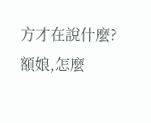方才在說什麼?額娘,怎麼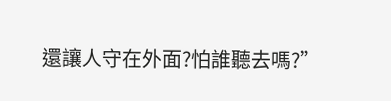還讓人守在外面?怕誰聽去嗎?”